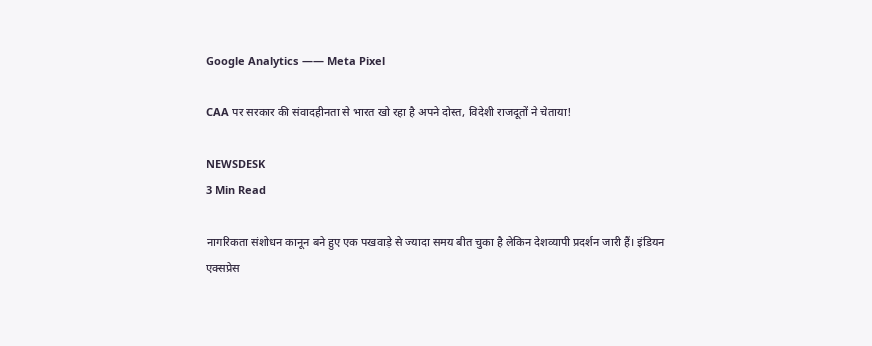Google Analytics —— Meta Pixel

CAA पर सरकार की संवादहीनता से भारत खो रहा है अपने दोस्त, विदेशी राजदूतों ने चेताया!

NEWSDESK
3 Min Read

नागरिकता संशोधन कानून बने हुए एक पखवाड़े से ज्यादा समय बीत चुका है लेकिन देशव्यापी प्रदर्शन जारी हैं। इंडियन एक्सप्रेस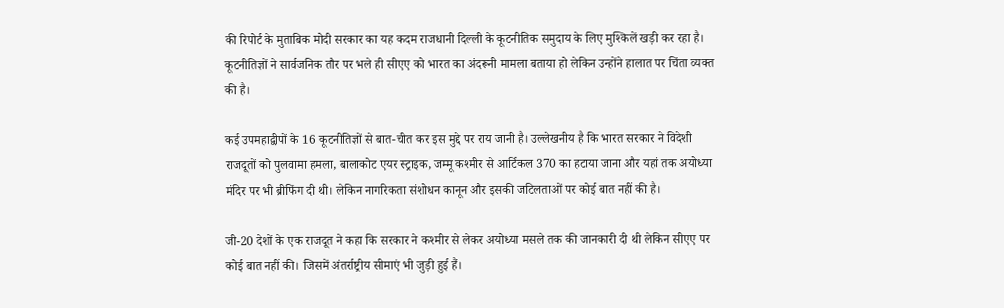की रिपोर्ट के मुताबिक मोदी सरकार का यह कदम राजधानी दिल्ली के कूटनीतिक समुदाय के लिए मुश्किलें खड़ी कर रहा है। कूटनीतिज्ञों ने सार्वजनिक तौर पर भले ही सीएए को भारत का अंदरूनी मामला बताया हो लेकिन उन्होंने हालात पर चिंता व्यक्त की है।

कई उपमहाद्वीपों के 16 कूटनीतिज्ञों से बात-चीत कर इस मुद्दे पर राय जानी है। उल्लेखनीय है कि भारत सरकार ने विदेशी राजदूतों को पुलवामा हमला, बालाकोट एयर स्ट्राइक, जम्मू कश्मीर से आर्टिकल 370 का हटाया जाना और यहां तक अयोध्या मंदिर पर भी ब्रीफिंग दी थी। लेकिन नागरिकता संशोधन कानून और इसकी जटिलताओं पर कोई बात नहीं की है।

जी-20 देशों के एक राजदूत ने कहा कि सरकार ने कश्मीर से लेकर अयोध्या मसले तक की जानकारी दी थी लेकिन सीएए पर कोई बात नहीं की। जिसमें अंतर्राष्ट्रीय सीमाएं भी जुड़ी हुई हैं।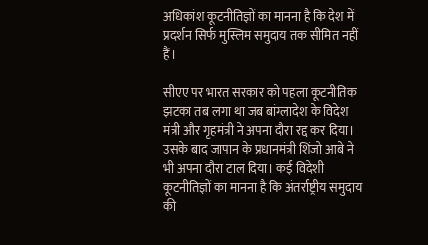अधिकांश कूटनीतिज्ञों का मानना है कि देश में प्रदर्शन सिर्फ मुस्लिम समुदाय तक सीमित नहीं हैं।

सीएए पर भारत सरकार को पहला कूटनीतिक झटका तब लगा था जब बांग्लादेश के विदेश मंत्री और गृहमंत्री ने अपना दौरा रद्द कर दिया। उसके बाद जापान के प्रधानमंत्री शिंजो आबे ने भी अपना दौरा टाल दिया। कई विदेशी कूटनीतिज्ञों का मानना है कि अंतर्राष्ट्रीय समुदाय की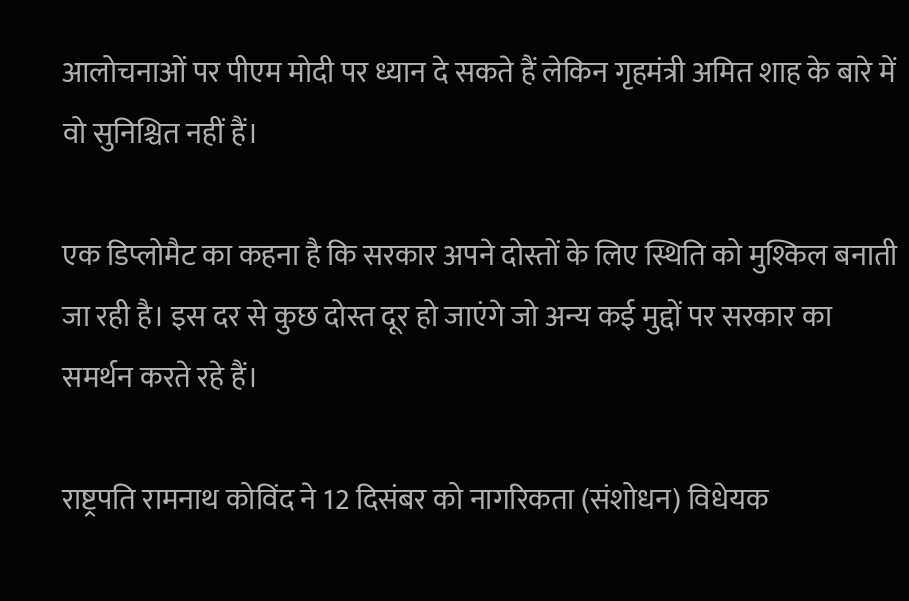आलोचनाओं पर पीएम मोदी पर ध्यान दे सकते हैं लेकिन गृहमंत्री अमित शाह के बारे में वो सुनिश्चित नहीं हैं।

एक डिप्लोमैट का कहना है कि सरकार अपने दोस्तों के लिए स्थिति को मुश्किल बनाती जा रही है। इस दर से कुछ दोस्त दूर हो जाएंगे जो अन्य कई मुद्दों पर सरकार का समर्थन करते रहे हैं।

राष्ट्रपति रामनाथ कोविंद ने 12 दिसंबर को नागरिकता (संशोधन) विधेयक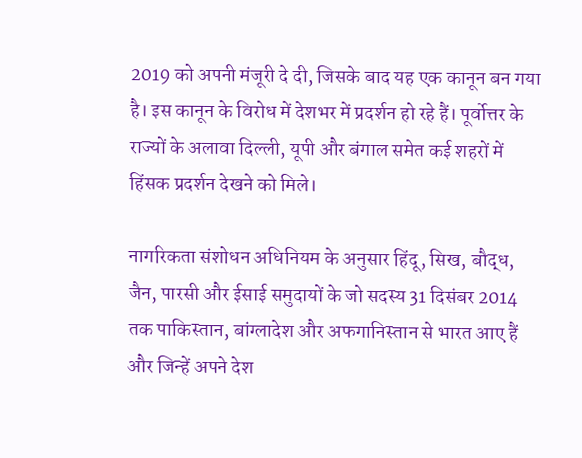2019 को अपनी मंजूरी दे दी, जिसके बाद यह एक कानून बन गया है। इस कानून के विरोध में देशभर में प्रदर्शन हो रहे हैं। पूर्वोत्तर के राज्यों के अलावा दिल्ली, यूपी और बंगाल समेत कई शहरों में हिंसक प्रदर्शन देखने को मिले।

नागरिकता संशोधन अधिनियम के अनुसार हिंदू, सिख, बौद्ध, जैन, पारसी और ईसाई समुदायों के जो सदस्य 31 दिसंबर 2014 तक पाकिस्तान, बांग्लादेश और अफगानिस्तान से भारत आए हैं और जिन्हें अपने देश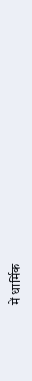में धार्मिक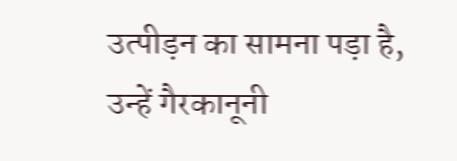उत्पीड़न का सामना पड़ा है, उन्हें गैरकानूनी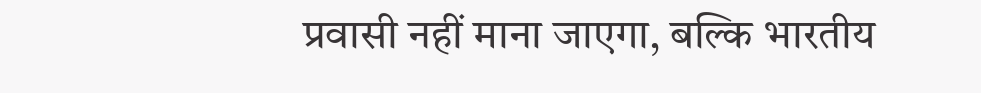प्रवासी नहीं माना जाएगा, बल्कि भारतीय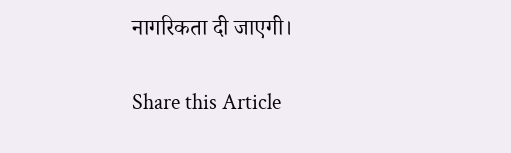नागरिकता दी जाएगी।

Share this Article